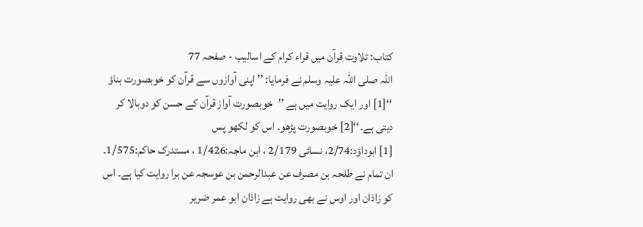کتاب: تلاوت قرآن میں قراء کرام کے اسالیب - صفحہ 77
اللہ صلی اللہ علیہ وسلم نے فرمایا: ’’ اپنی آوازوں سے قرآن کو خوبصورت بناؤ ‘‘[1] اور ایک روایت میں ہے ’’خوبصورت آواز قرآن کے حسن کو دوبالا کر دیتی ہے۔‘‘[2] خوبصورت پڑھو۔ اس کو لکھو پس
[1] ابوداؤد:2/74، نسائی 2/179 ، ابن ماجہ:1/426 ، مستدرک حاکم:1/575۔ ان تمام نے طلحہ بن مصرف عن عبدالرحمن بن عوسجہ عن برا روایت کیا ہے۔ اس کو زاذان اور اوس نے بھی روایت ہے زاذان ابو عمر ضریر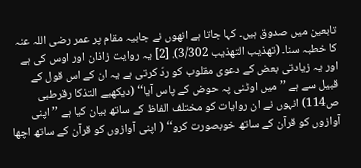تابعین میں صدوق ہیں۔ کہا جاتا ہے انھوں نے جابیہ مقام پر عمر رضی اللہ عنہ کا خطبہ سنا۔ (تھذیب التھذیب 3/302). [2] یہ روایت زاذان اور اوس کی ہے اور یہ زیادتی بعض کے دعوی مقلوب کو ردّ کرتی ہے یہ ان کے اس قول کے قبیل سے ہے ’’ میں اوٹنی پہ حوض کے پاس آیا‘‘ (دیکھیے التذکا رقرطبی ص114) انہوں نے ان روایات کو مختلف الفاظ کے ساتھ بیان کیا ہے ’’ اپنی آوازوں کو قرآن کے ساتھ خوبصورت کرو‘‘ ( اپنی آوازوں کو قرآن کے ساتھ اچھا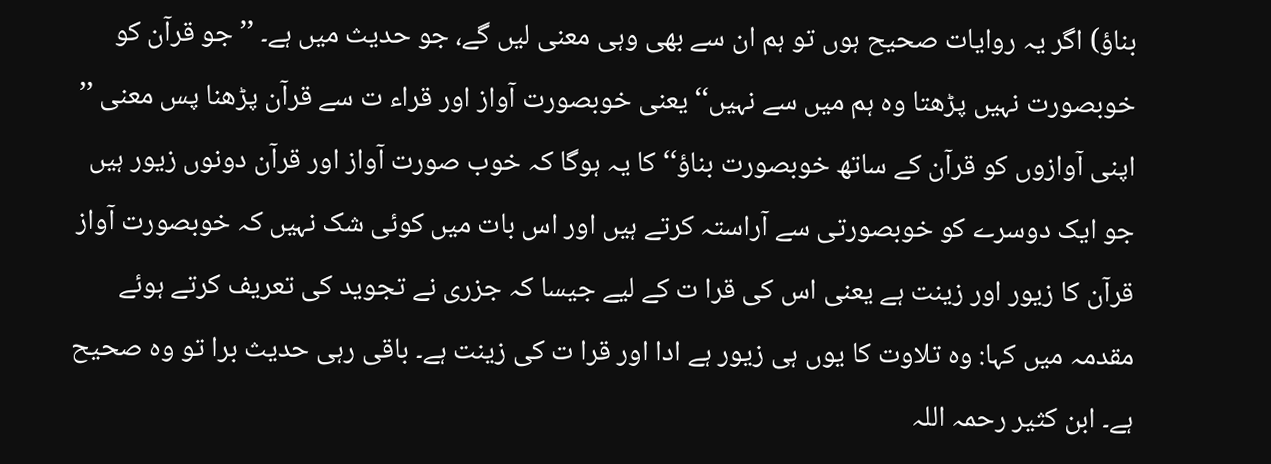بناؤ) اگر یہ روایات صحیح ہوں تو ہم ان سے بھی وہی معنی لیں گے، جو حدیث میں ہے۔ ’’جو قرآن کو خوبصورت نہیں پڑھتا وہ ہم میں سے نہیں‘‘ یعنی خوبصورت آواز اور قراء ت سے قرآن پڑھنا پس معنی ’’ اپنی آوازوں کو قرآن کے ساتھ خوبصورت بناؤ‘‘ کا یہ ہوگا کہ خوب صورت آواز اور قرآن دونوں زیور ہیں جو ایک دوسرے کو خوبصورتی سے آراستہ کرتے ہیں اور اس بات میں کوئی شک نہیں کہ خوبصورت آواز قرآن کا زیور اور زینت ہے یعنی اس کی قرا ت کے لیے جیسا کہ جزری نے تجوید کی تعریف کرتے ہوئے مقدمہ میں کہا: وہ تلاوت کا یوں ہی زیور ہے ادا اور قرا ت کی زینت ہے۔ باقی رہی حدیث برا تو وہ صحیح ہے۔ ابن کثیر رحمہ اللہ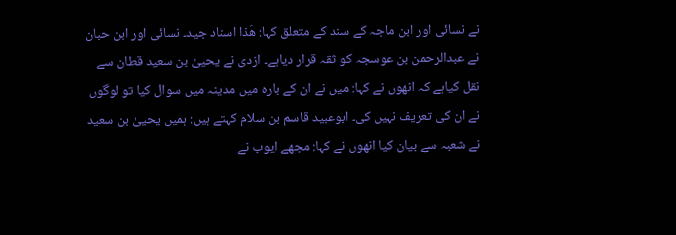نے نسائی اور ابن ماجہ کے سند کے متعلق کہا: ھَذا اسناد جید۔ نسائی اور ابن حبان نے عبدالرحمن بن عوسجہ کو ثقہ قرار دیاہے۔ ازدی نے یحییٰ بن سعید قطان سے نقل کیاہے کہ انھوں نے کہا: میں نے ان کے بارہ میں مدینہ میں سوال کیا تو لوگوں نے ان کی تعریف نہیں کی۔ ابوعبید قاسم بن سلام کہتے ہیں: ہمیں یحییٰ بن سعید نے شعبہ سے بیان کیا انھوں نے کہا: مجھے ایوب نے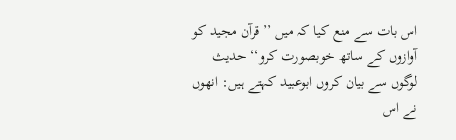اس بات سے منع کیا کہ میں ’’قرآن مجید کو آوازوں کے ساتھ خوبصورت کرو‘‘ حدیث لوگوں سے بیان کروں ابوعبید کہتے ہیں: انھوں نے اس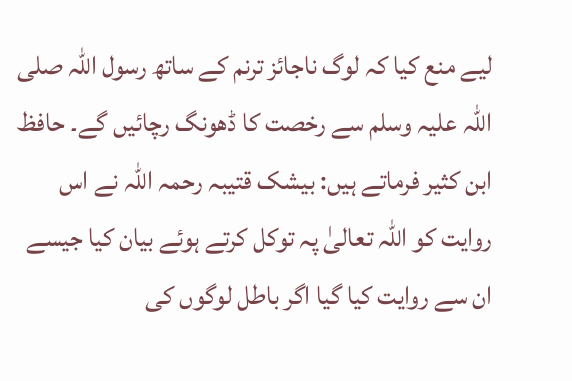لیے منع کیا کہ لوگ ناجائز ترنم کے ساتھ رسول اللہ صلی اللہ علیہ وسلم سے رخصت کا ڈھونگ رچائیں گے۔ حافظ ابن کثیر فرماتے ہیں: بیشک قتیبہ رحمہ اللہ نے اس روایت کو اللہ تعالیٰ پہ توکل کرتے ہوئے بیان کیا جیسے ان سے روایت کیا گیا اگر باطل لوگوں کی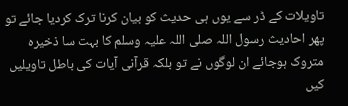تاویلات کے ڈر سے یوں ہی حدیث کو بیان کرنا ترک کردیا جائے تو پھر احادیث رسول اللہ صلی اللہ علیہ وسلم کا بہت سا ذخیرہ متروک ہوجائے ان لوگوں نے تو بلکہ قرآنی آیات کی باطل تاویلیں کیں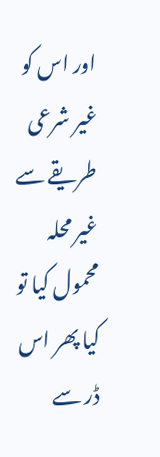اور اس کو غیر شرعی طریقے سے غیر محلہ محمول کیا تو کیا پھر اس ڈر سے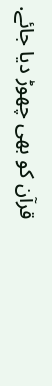قرآن کو بھی چھوڑ دیا جائے.